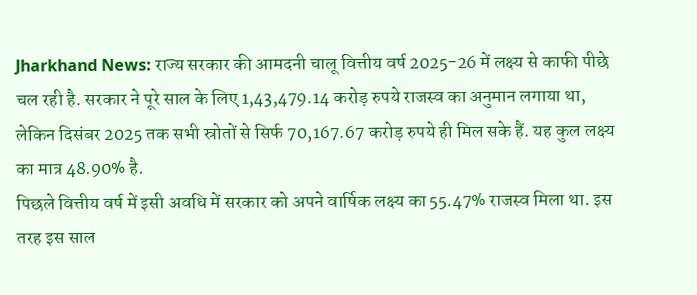Jharkhand News: राज्य सरकार की आमदनी चालू वित्तीय वर्ष 2025-26 में लक्ष्य से काफी पीछे चल रही है. सरकार ने पूरे साल के लिए 1,43,479.14 करोड़ रुपये राजस्व का अनुमान लगाया था, लेकिन दिसंबर 2025 तक सभी स्रोतों से सिर्फ 70,167.67 करोड़ रुपये ही मिल सके हैं. यह कुल लक्ष्य का मात्र 48.90% है.
पिछले वित्तीय वर्ष में इसी अवधि में सरकार को अपने वार्षिक लक्ष्य का 55.47% राजस्व मिला था. इस तरह इस साल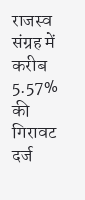राजस्व संग्रह में करीब 5.57% की गिरावट दर्ज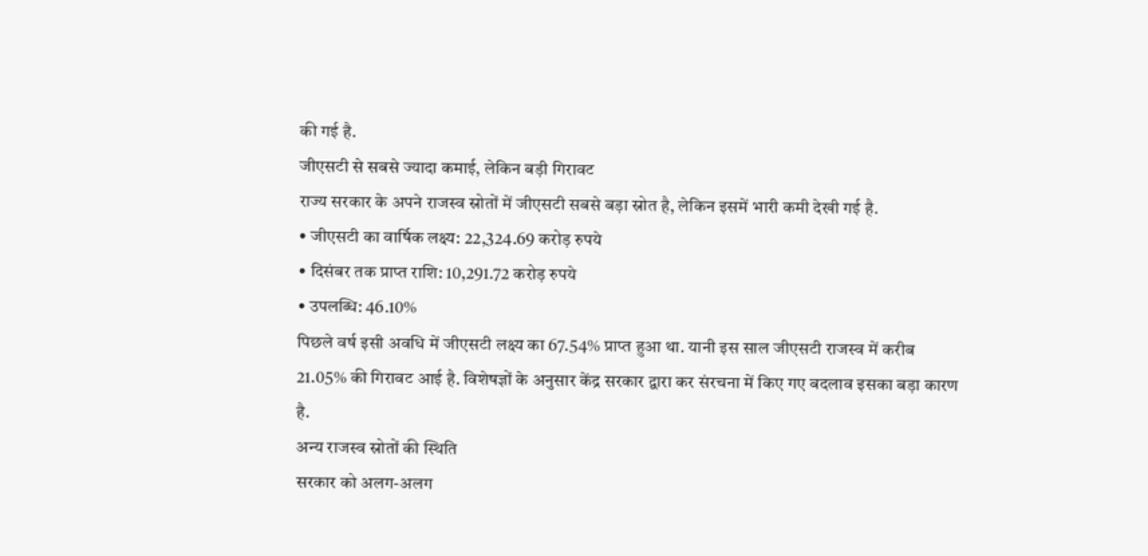की गई है.
जीएसटी से सबसे ज्यादा कमाई, लेकिन बड़ी गिरावट
राज्य सरकार के अपने राजस्व स्रोतों में जीएसटी सबसे बड़ा स्रोत है, लेकिन इसमें भारी कमी देखी गई है.
• जीएसटी का वार्षिक लक्ष्य: 22,324.69 करोड़ रुपये
• दिसंबर तक प्राप्त राशि: 10,291.72 करोड़ रुपये
• उपलब्धि: 46.10%
पिछले वर्ष इसी अवधि में जीएसटी लक्ष्य का 67.54% प्राप्त हुआ था. यानी इस साल जीएसटी राजस्व में करीब 21.05% की गिरावट आई है. विशेषज्ञों के अनुसार केंद्र सरकार द्वारा कर संरचना में किए गए बदलाव इसका बड़ा कारण है.
अन्य राजस्व स्रोतों की स्थिति
सरकार को अलग-अलग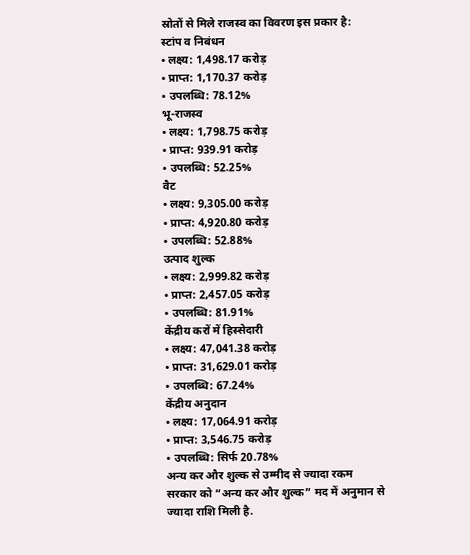स्रोतों से मिले राजस्व का विवरण इस प्रकार है:
स्टांप व निबंधन
• लक्ष्य: 1,498.17 करोड़
• प्राप्त: 1,170.37 करोड़
• उपलब्धि: 78.12%
भू-राजस्व
• लक्ष्य: 1,798.75 करोड़
• प्राप्त: 939.91 करोड़
• उपलब्धि: 52.25%
वैट
• लक्ष्य: 9,305.00 करोड़
• प्राप्त: 4,920.80 करोड़
• उपलब्धि: 52.88%
उत्पाद शुल्क
• लक्ष्य: 2,999.82 करोड़
• प्राप्त: 2,457.05 करोड़
• उपलब्धि: 81.91%
केंद्रीय करों में हिस्सेदारी
• लक्ष्य: 47,041.38 करोड़
• प्राप्त: 31,629.01 करोड़
• उपलब्धि: 67.24%
केंद्रीय अनुदान
• लक्ष्य: 17,064.91 करोड़
• प्राप्त: 3,546.75 करोड़
• उपलब्धि: सिर्फ 20.78%
अन्य कर और शुल्क से उम्मीद से ज्यादा रकम
सरकार को “अन्य कर और शुल्क” मद में अनुमान से ज्यादा राशि मिली है.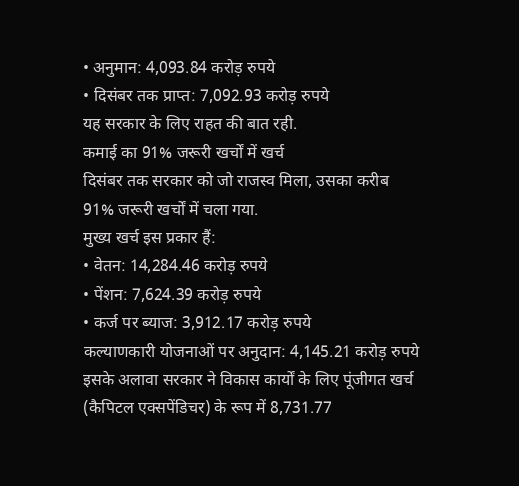• अनुमान: 4,093.84 करोड़ रुपये
• दिसंबर तक प्राप्त: 7,092.93 करोड़ रुपये
यह सरकार के लिए राहत की बात रही.
कमाई का 91% जरूरी खर्चों में खर्च
दिसंबर तक सरकार को जो राजस्व मिला, उसका करीब 91% जरूरी खर्चों में चला गया.
मुख्य खर्च इस प्रकार हैं:
• वेतन: 14,284.46 करोड़ रुपये
• पेंशन: 7,624.39 करोड़ रुपये
• कर्ज पर ब्याज: 3,912.17 करोड़ रुपये
कल्याणकारी योजनाओं पर अनुदान: 4,145.21 करोड़ रुपये
इसके अलावा सरकार ने विकास कार्यों के लिए पूंजीगत खर्च (कैपिटल एक्सपेंडिचर) के रूप में 8,731.77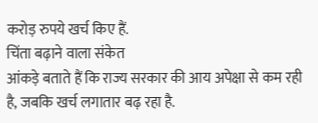करोड़ रुपये खर्च किए हैं.
चिंता बढ़ाने वाला संकेत
आंकड़े बताते हैं कि राज्य सरकार की आय अपेक्षा से कम रही है, जबकि खर्च लगातार बढ़ रहा है.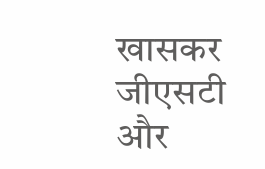खासकर जीएसटी और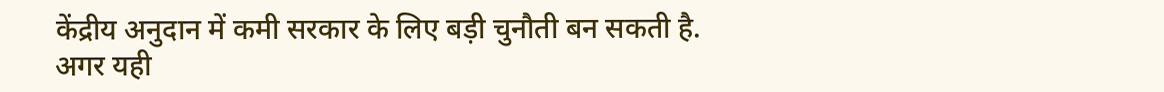केंद्रीय अनुदान में कमी सरकार के लिए बड़ी चुनौती बन सकती है.
अगर यही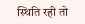स्थिति रही तो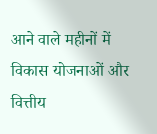आने वाले महीनों में विकास योजनाओं और वित्तीय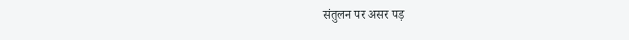संतुलन पर असर पड़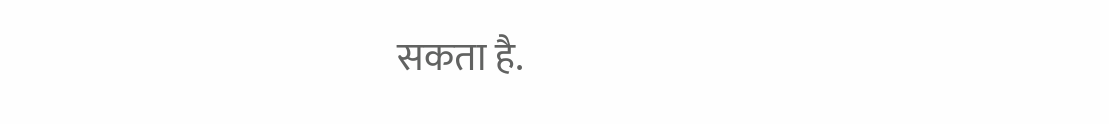सकता है.